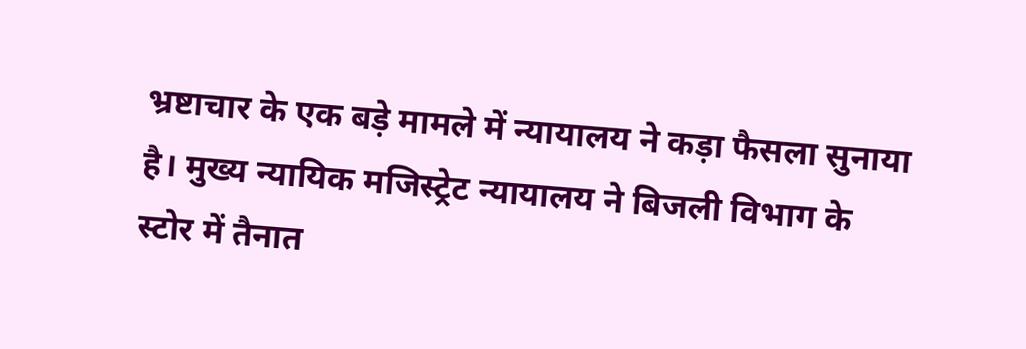भ्रष्टाचार के एक बड़े मामले में न्यायालय ने कड़ा फैसला सुनाया है। मुख्य न्यायिक मजिस्ट्रेट न्यायालय ने बिजली विभाग के स्टोर में तैनात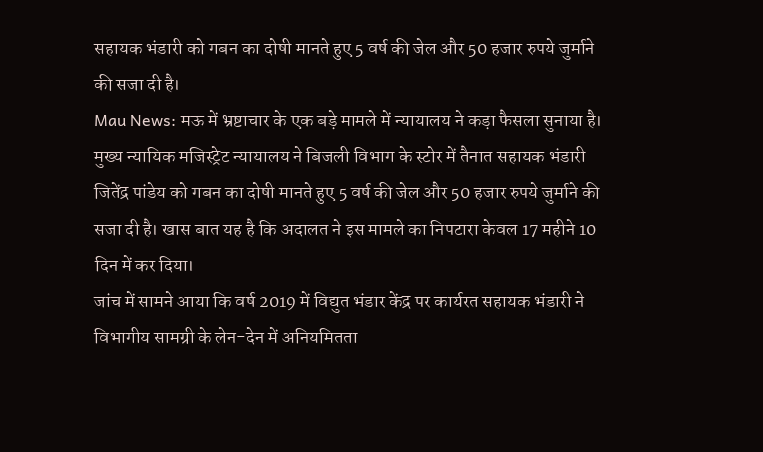सहायक भंडारी को गबन का दोषी मानते हुए 5 वर्ष की जेल और 50 हजार रुपये जुर्माने की सजा दी है।
Mau News: मऊ में भ्रष्टाचार के एक बड़े मामले में न्यायालय ने कड़ा फैसला सुनाया है। मुख्य न्यायिक मजिस्ट्रेट न्यायालय ने बिजली विभाग के स्टोर में तैनात सहायक भंडारी जितेंद्र पांडेय को गबन का दोषी मानते हुए 5 वर्ष की जेल और 50 हजार रुपये जुर्माने की सजा दी है। खास बात यह है कि अदालत ने इस मामले का निपटारा केवल 17 महीने 10 दिन में कर दिया।
जांच में सामने आया कि वर्ष 2019 में विद्युत भंडार केंद्र पर कार्यरत सहायक भंडारी ने विभागीय सामग्री के लेन-देन में अनियमितता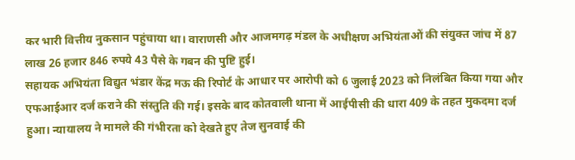कर भारी वित्तीय नुकसान पहुंचाया था। वाराणसी और आजमगढ़ मंडल के अधीक्षण अभियंताओं की संयुक्त जांच में 87 लाख 26 हजार 846 रुपये 43 पैसे के गबन की पुष्टि हुई।
सहायक अभियंता विद्युत भंडार केंद्र मऊ की रिपोर्ट के आधार पर आरोपी को 6 जुलाई 2023 को निलंबित किया गया और एफआईआर दर्ज कराने की संस्तुति की गई। इसके बाद कोतवाली थाना में आईपीसी की धारा 409 के तहत मुकदमा दर्ज हुआ। न्यायालय ने मामले की गंभीरता को देखते हुए तेज सुनवाई की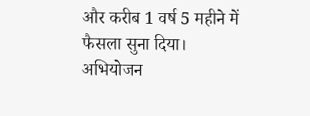और करीब 1 वर्ष 5 महीने में फैसला सुना दिया।
अभियोजन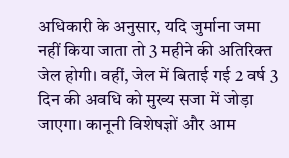अधिकारी के अनुसार, यदि जुर्माना जमा नहीं किया जाता तो 3 महीने की अतिरिक्त जेल होगी। वहीं, जेल में बिताई गई 2 वर्ष 3 दिन की अवधि को मुख्य सजा में जोड़ा जाएगा। कानूनी विशेषज्ञों और आम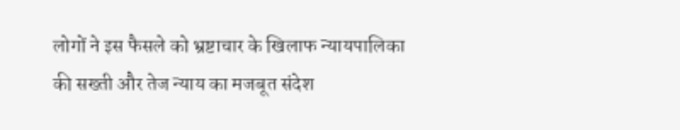लोगों ने इस फैसले को भ्रष्टाचार के खिलाफ न्यायपालिका की सख्ती और तेज न्याय का मजबूत संदेश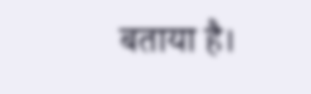बताया है।